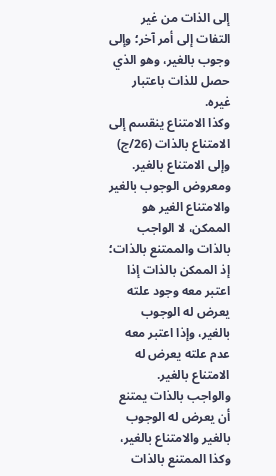إلى الذات من غير التفات إلى أمر آخر؛ وإلى وجوب بالغير، وهو الذي حصل للذات باعتبار غيره.
وكذا الامتناع ينقسم إلى الامتناع بالذات (26/ج) وإلى الامتناع بالغير.
ومعروض الوجوب بالغير والامتناع الغير هو الممكن، لا الواجب بالذات والممتنع بالذات؛ إذ الممكن بالذات إذا اعتبر معه وجود علته يعرض له الوجوب بالغير، وإذا اعتبر معه عدم علته يعرض له الامتناع بالغير.
والواجب بالذات يمتنع أن يعرض له الوجوب بالغير والامتناع بالغير، وكذا الممتنع بالذات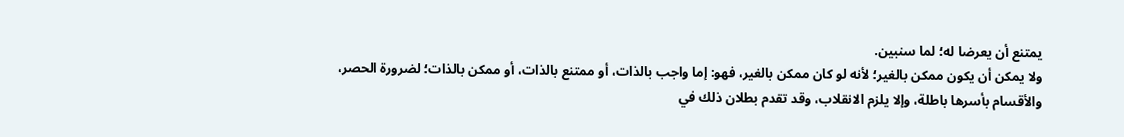يمتنع أن يعرضا له؛ لما سنبين.
ولا يمكن أن يكون ممكن بالغير؛ لأنه لو كان ممكن بالغير، فهو: إما واجب بالذات، أو ممتنع بالذات، أو ممكن بالذات؛ لضرورة الحصر، والأقسام بأسرها باطلة، وإلا يلزم الانقلاب، وقد تقدم بطلان ذلك في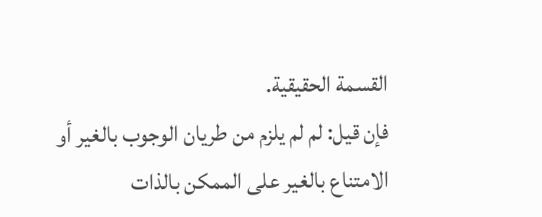القسمة الحقيقية.
فإن قيل: لم لم يلزم من طريان الوجوب بالغير أو الامتناع بالغير على الممكن بالذات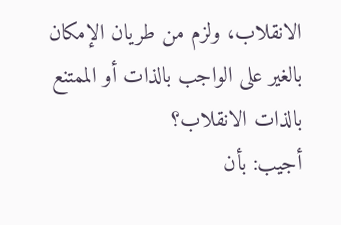الانقلاب، ولزم من طريان الإمكان بالغير على الواجب بالذات أو الممتنع بالذات الانقلاب؟
أجيب: بأن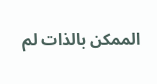الممكن بالذات لم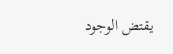يقتض الوجود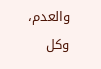والعدم، وكل